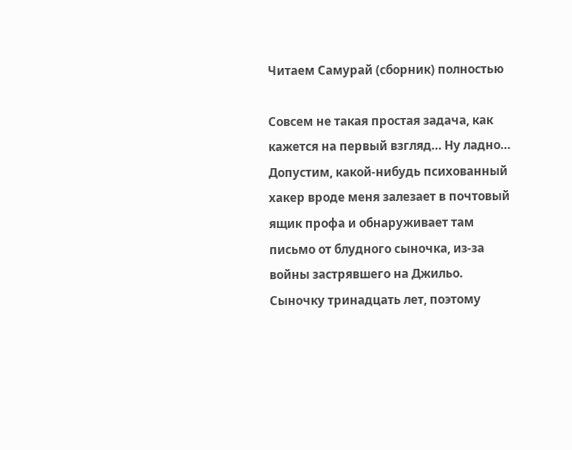Читаем Самурай (сборник) полностью

Совсем не такая простая задача, как кажется на первый взгляд… Ну ладно… Допустим, какой-нибудь психованный хакер вроде меня залезает в почтовый ящик профа и обнаруживает там письмо от блудного сыночка, из-за войны застрявшего на Джильо. Сыночку тринадцать лет, поэтому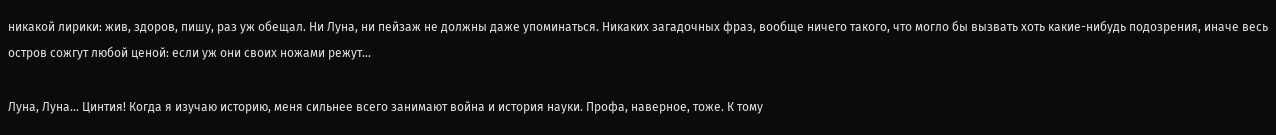никакой лирики: жив, здоров, пишу, раз уж обещал. Ни Луна, ни пейзаж не должны даже упоминаться. Никаких загадочных фраз, вообще ничего такого, что могло бы вызвать хоть какие-нибудь подозрения, иначе весь остров сожгут любой ценой: если уж они своих ножами режут…

Луна, Луна… Цинтия! Когда я изучаю историю, меня сильнее всего занимают война и история науки. Профа, наверное, тоже. К тому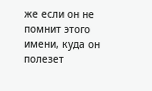же если он не помнит этого имени, куда он полезет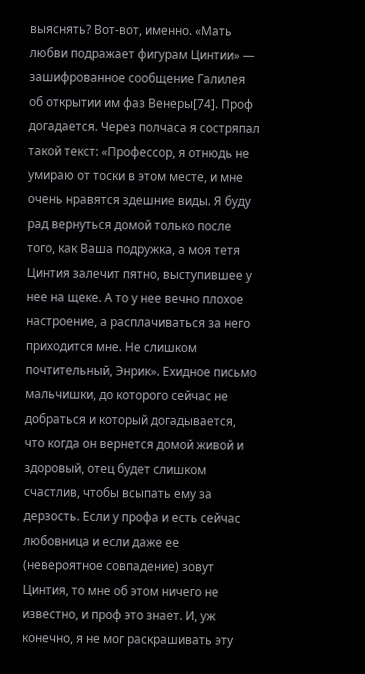выяснять? Вот-вот, именно. «Мать любви подражает фигурам Цинтии» — зашифрованное сообщение Галилея об открытии им фаз Венеры[74]. Проф догадается. Через полчаса я состряпал такой текст: «Профессор, я отнюдь не умираю от тоски в этом месте, и мне очень нравятся здешние виды. Я буду рад вернуться домой только после того, как Ваша подружка, а моя тетя Цинтия залечит пятно, выступившее у нее на щеке. А то у нее вечно плохое настроение, а расплачиваться за него приходится мне. Не слишком почтительный, Энрик». Ехидное письмо мальчишки, до которого сейчас не добраться и который догадывается, что когда он вернется домой живой и здоровый, отец будет слишком счастлив, чтобы всыпать ему за дерзость. Если у профа и есть сейчас любовница и если даже ее (невероятное совпадение) зовут Цинтия, то мне об этом ничего не известно, и проф это знает. И, уж конечно, я не мог раскрашивать эту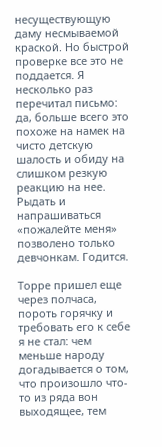несуществующую даму несмываемой краской. Но быстрой проверке все это не поддается. Я несколько раз перечитал письмо: да, больше всего это похоже на намек на чисто детскую шалость и обиду на слишком резкую реакцию на нее. Рыдать и напрашиваться «пожалейте меня» позволено только девчонкам. Годится.

Торре пришел еще через полчаса, пороть горячку и требовать его к себе я не стал: чем меньше народу догадывается о том, что произошло что-то из ряда вон выходящее, тем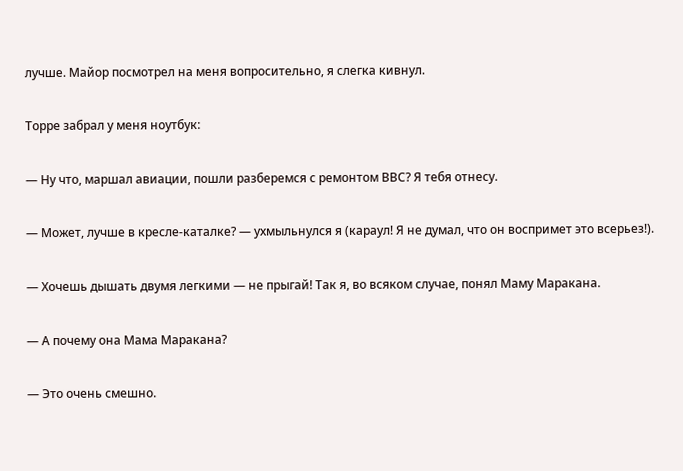лучше. Майор посмотрел на меня вопросительно, я слегка кивнул.

Торре забрал у меня ноутбук:

— Ну что, маршал авиации, пошли разберемся с ремонтом ВВС? Я тебя отнесу.

— Может, лучше в кресле-каталке? — ухмыльнулся я (караул! Я не думал, что он воспримет это всерьез!).

— Хочешь дышать двумя легкими — не прыгай! Так я, во всяком случае, понял Маму Маракана.

— А почему она Мама Маракана?

— Это очень смешно.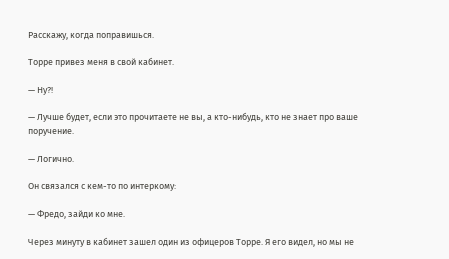Расскажу, когда поправишься.

Торре привез меня в свой кабинет.

— Ну?!

— Лучше будет, если это прочитаете не вы, а кто-нибудь, кто не знает про ваше поручение.

— Логично.

Он связался с кем-то по интеркому:

— Фредо, зайди ко мне.

Через минуту в кабинет зашел один из офицеров Торре. Я его видел, но мы не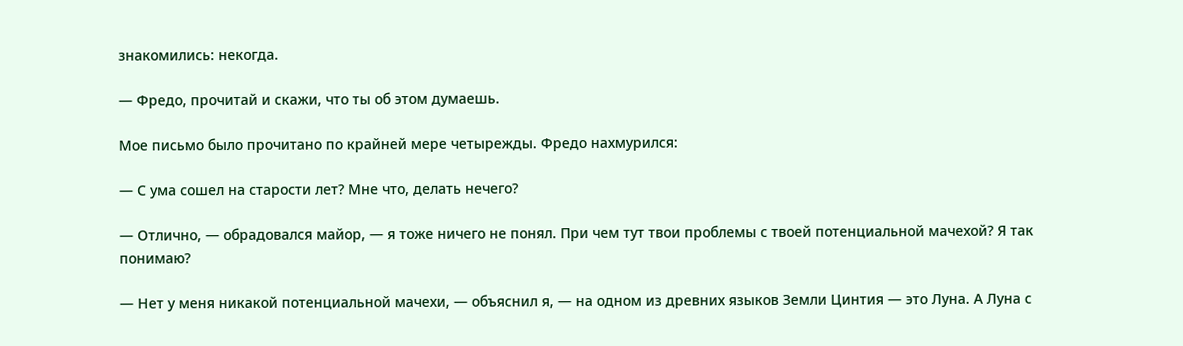знакомились: некогда.

— Фредо, прочитай и скажи, что ты об этом думаешь.

Мое письмо было прочитано по крайней мере четырежды. Фредо нахмурился:

— С ума сошел на старости лет? Мне что, делать нечего?

— Отлично, — обрадовался майор, — я тоже ничего не понял. При чем тут твои проблемы с твоей потенциальной мачехой? Я так понимаю?

— Нет у меня никакой потенциальной мачехи, — объяснил я, — на одном из древних языков Земли Цинтия — это Луна. А Луна с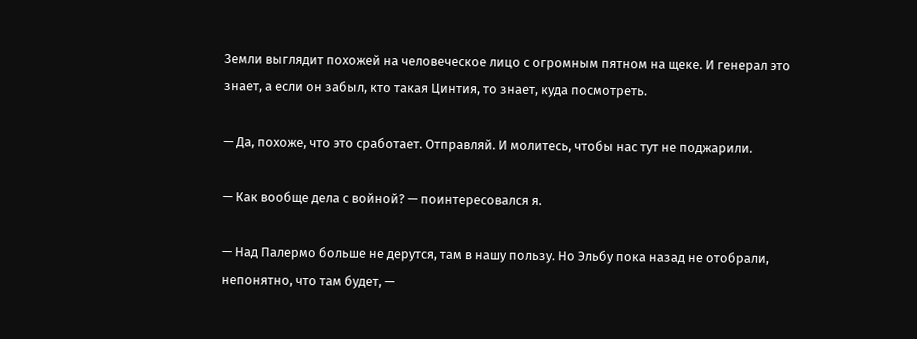Земли выглядит похожей на человеческое лицо с огромным пятном на щеке. И генерал это знает, а если он забыл, кто такая Цинтия, то знает, куда посмотреть.

— Да, похоже, что это сработает. Отправляй. И молитесь, чтобы нас тут не поджарили.

— Как вообще дела с войной? — поинтересовался я.

— Над Палермо больше не дерутся, там в нашу пользу. Но Эльбу пока назад не отобрали, непонятно, что там будет, —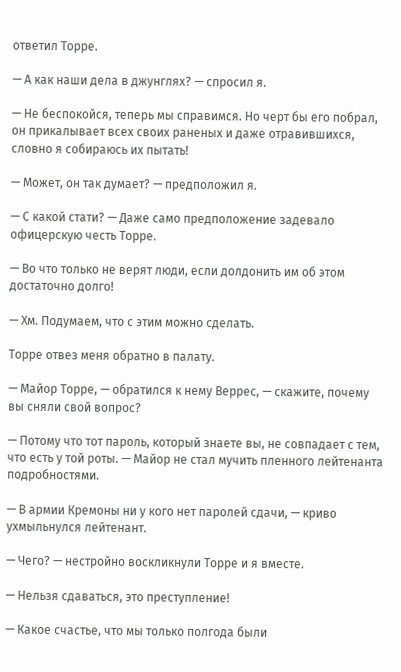ответил Торре.

— А как наши дела в джунглях? — спросил я.

— Не беспокойся, теперь мы справимся. Но черт бы его побрал, он прикалывает всех своих раненых и даже отравившихся, словно я собираюсь их пытать!

— Может, он так думает? — предположил я.

— С какой стати? — Даже само предположение задевало офицерскую честь Торре.

— Во что только не верят люди, если долдонить им об этом достаточно долго!

— Хм. Подумаем, что с этим можно сделать.

Торре отвез меня обратно в палату.

— Майор Торре, — обратился к нему Веррес, — скажите, почему вы сняли свой вопрос?

— Потому что тот пароль, который знаете вы, не совпадает с тем, что есть у той роты. — Майор не стал мучить пленного лейтенанта подробностями.

— В армии Кремоны ни у кого нет паролей сдачи, — криво ухмыльнулся лейтенант.

— Чего? — нестройно воскликнули Торре и я вместе.

— Нельзя сдаваться, это преступление!

— Какое счастье, что мы только полгода были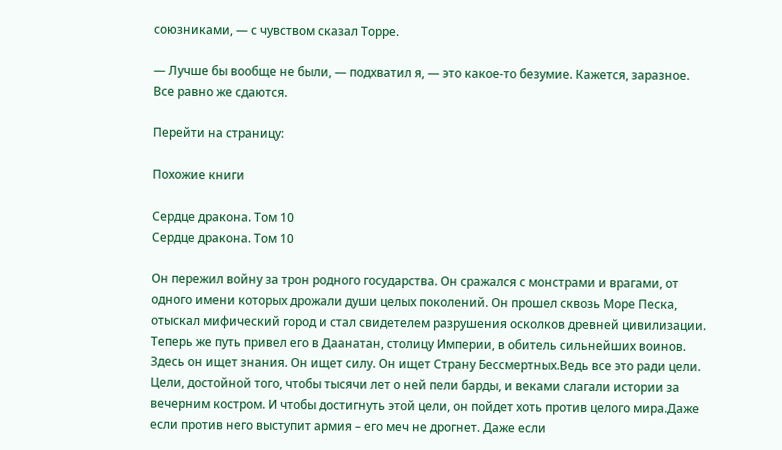союзниками, — с чувством сказал Торре.

— Лучше бы вообще не были, — подхватил я, — это какое-то безумие. Кажется, заразное. Все равно же сдаются.

Перейти на страницу:

Похожие книги

Сердце дракона. Том 10
Сердце дракона. Том 10

Он пережил войну за трон родного государства. Он сражался с монстрами и врагами, от одного имени которых дрожали души целых поколений. Он прошел сквозь Море Песка, отыскал мифический город и стал свидетелем разрушения осколков древней цивилизации. Теперь же путь привел его в Даанатан, столицу Империи, в обитель сильнейших воинов. Здесь он ищет знания. Он ищет силу. Он ищет Страну Бессмертных.Ведь все это ради цели. Цели, достойной того, чтобы тысячи лет о ней пели барды, и веками слагали истории за вечерним костром. И чтобы достигнуть этой цели, он пойдет хоть против целого мира.Даже если против него выступит армия – его меч не дрогнет. Даже если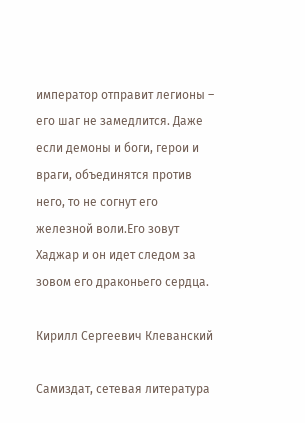император отправит легионы – его шаг не замедлится. Даже если демоны и боги, герои и враги, объединятся против него, то не согнут его железной воли.Его зовут Хаджар и он идет следом за зовом его драконьего сердца.

Кирилл Сергеевич Клеванский

Самиздат, сетевая литература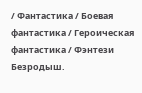/ Фантастика / Боевая фантастика / Героическая фантастика / Фэнтези
Безродыш.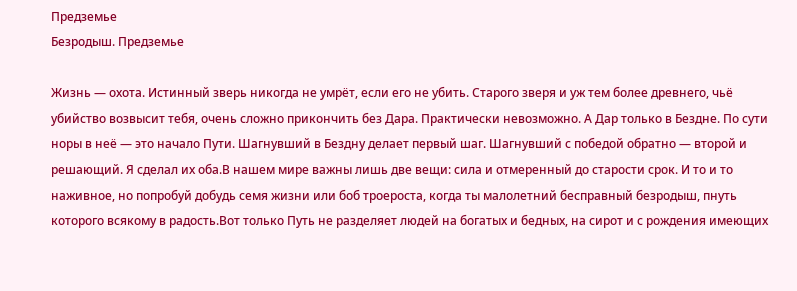Предземье
Безродыш. Предземье

Жизнь — охота. Истинный зверь никогда не умрёт, если его не убить. Старого зверя и уж тем более древнего, чьё убийство возвысит тебя, очень сложно прикончить без Дара. Практически невозможно. А Дар только в Бездне. По сути норы в неё — это начало Пути. Шагнувший в Бездну делает первый шаг. Шагнувший с победой обратно — второй и решающий. Я сделал их оба.В нашем мире важны лишь две вещи: сила и отмеренный до старости срок. И то и то наживное, но попробуй добудь семя жизни или боб троероста, когда ты малолетний бесправный безродыш, пнуть которого всякому в радость.Вот только Путь не разделяет людей на богатых и бедных, на сирот и с рождения имеющих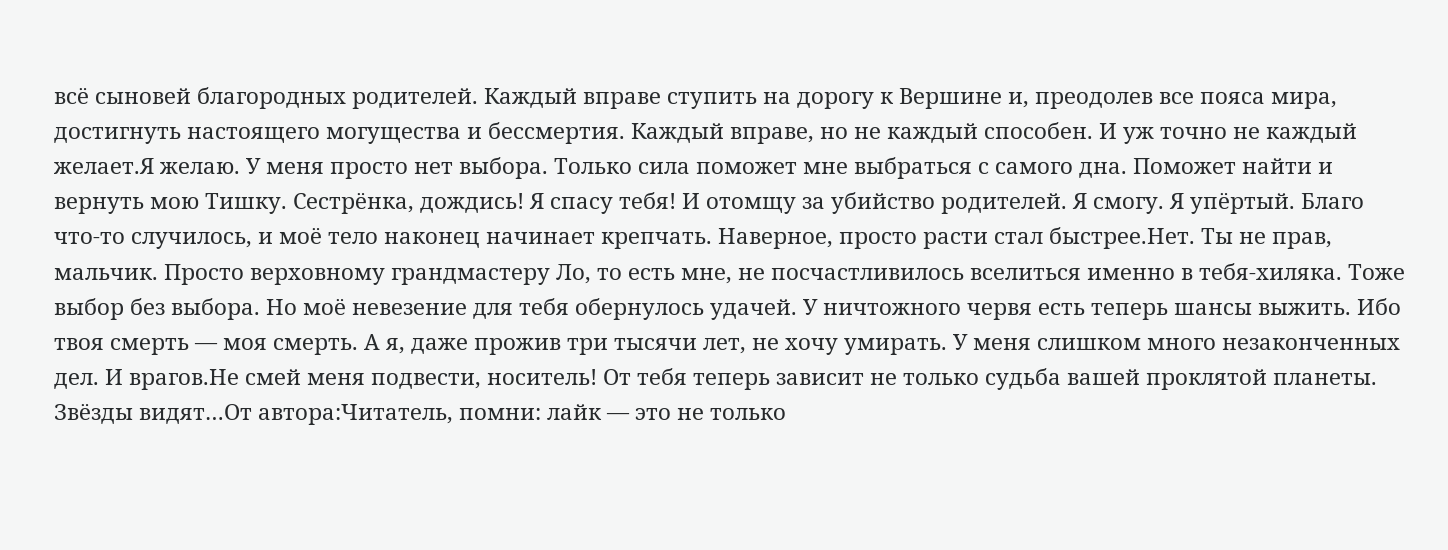всё сыновей благородных родителей. Каждый вправе ступить на дорогу к Вершине и, преодолев все пояса мира, достигнуть настоящего могущества и бессмертия. Каждый вправе, но не каждый способен. И уж точно не каждый желает.Я желаю. У меня просто нет выбора. Только сила поможет мне выбраться с самого дна. Поможет найти и вернуть мою Тишку. Сестрёнка, дождись! Я спасу тебя! И отомщу за убийство родителей. Я смогу. Я упёртый. Благо что-то случилось, и моё тело наконец начинает крепчать. Наверное, просто расти стал быстрее.Нет. Ты не прав, мальчик. Просто верховному грандмастеру Ло, то есть мне, не посчастливилось вселиться именно в тебя-хиляка. Тоже выбор без выбора. Но моё невезение для тебя обернулось удачей. У ничтожного червя есть теперь шансы выжить. Ибо твоя смерть — моя смерть. А я, даже прожив три тысячи лет, не хочу умирать. У меня слишком много незаконченных дел. И врагов.Не смей меня подвести, носитель! От тебя теперь зависит не только судьба вашей проклятой планеты. Звёзды видят…От автора:Читатель, помни: лайк — это не только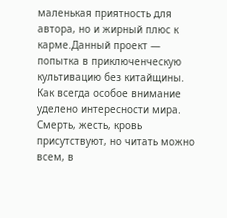маленькая приятность для автора, но и жирный плюс к карме.Данный проект — попытка в приключенческую культивацию без китайщины. Как всегда особое внимание уделено интересности мира. Смерть, жесть, кровь присутствуют, но читать можно всем, в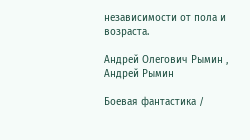независимости от пола и возраста.

Андрей Олегович Рымин , Андрей Рымин

Боевая фантастика /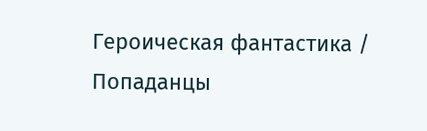Героическая фантастика / Попаданцы